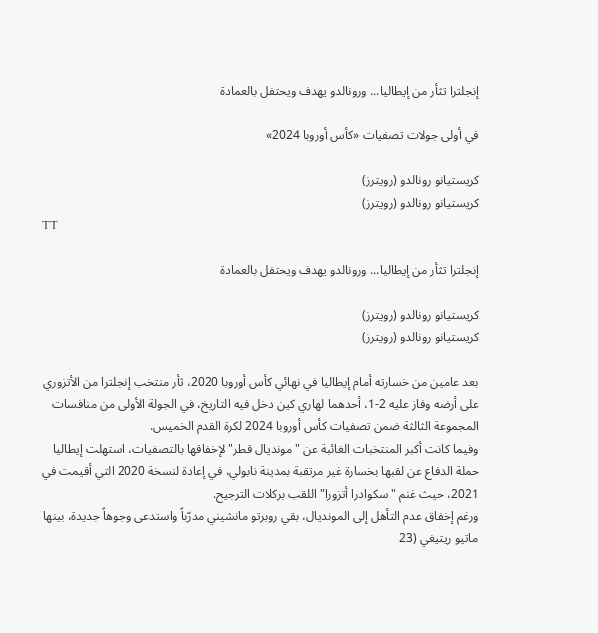إنجلترا تثأر من إيطاليا... ورونالدو يهدف ويحتفل بالعمادة

في أولى جولات تصفيات «كأس أوروبا 2024»

كريستيانو رونالدو (رويترز)
كريستيانو رونالدو (رويترز)
TT

إنجلترا تثأر من إيطاليا... ورونالدو يهدف ويحتفل بالعمادة

كريستيانو رونالدو (رويترز)
كريستيانو رونالدو (رويترز)

بعد عامين من خسارته أمام إيطاليا في نهائي كأس أوروبا 2020، ثأر منتخب إنجلترا من الأتزوري على أرضه وفاز عليه 2-1، أحدهما لهاري كين دخل فيه التاريخ، في الجولة الأولى من منافسات المجموعة الثالثة ضمن تصفيات كأس أوروبا 2024 لكرة القدم الخميس.
وفيما كانت أكبر المنتخبات الغائبة عن "مونديال قطر" لإخفاقها بالتصفيات، استهلت إيطاليا حملة الدفاع عن لقبها بخسارة غير مرتقبة بمدينة نابولي، في إعادة لنسخة 2020 التي أقيمت في 2021، حيث غنم "سكوادرا أتزورا" اللقب بركلات الترجيح.
ورغم إخفاق عدم التأهل إلى المونديال، بقي روبرتو مانشيني مدرّباً واستدعى وجوهاً جديدة، بينها ماتيو ريتيغي (23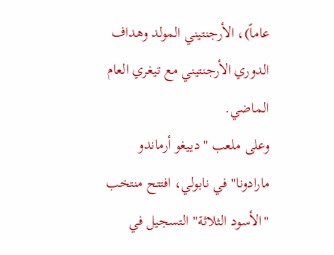عاماً)، الأرجنتيني المولد وهداف الدوري الأرجنتيني مع تيغري العام الماضي.
وعلى ملعب "دييغو أرماندو مارادونا" في نابولي، افتتح منتخب "الأسود الثلاثة" التسجيل في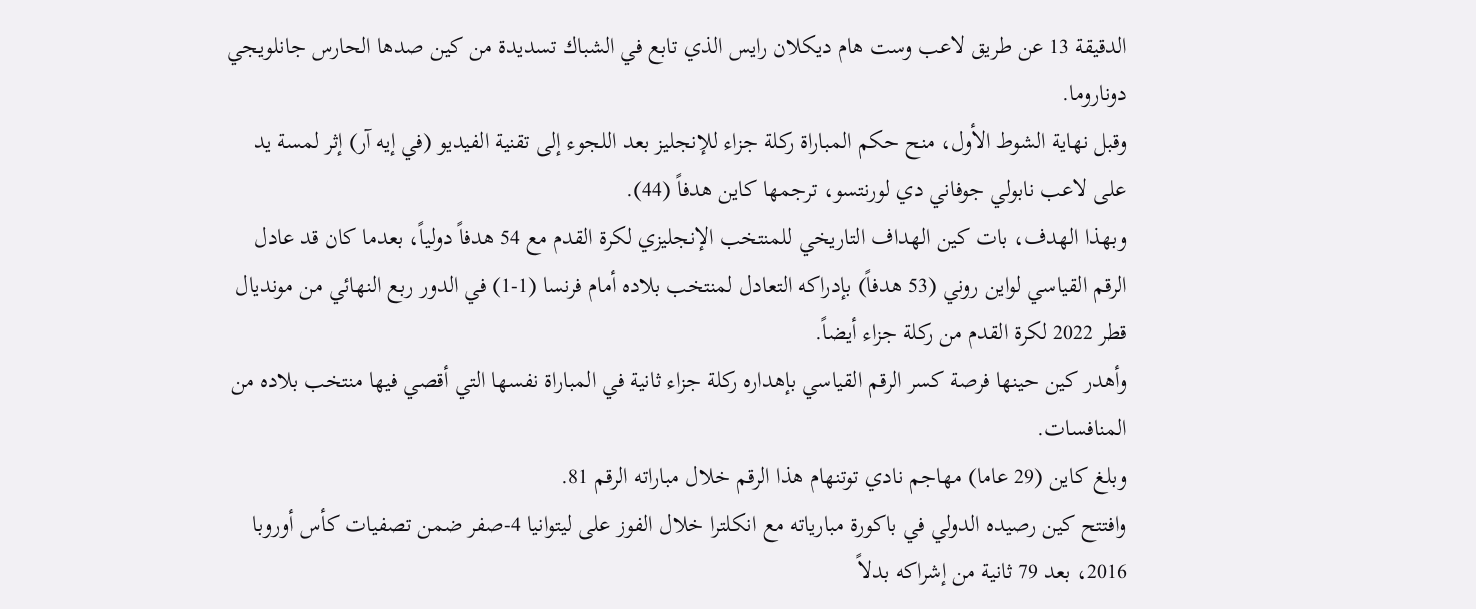الدقيقة 13 عن طريق لاعب وست هام ديكلان رايس الذي تابع في الشباك تسديدة من كين صدها الحارس جانلويجي دوناروما.
وقبل نهاية الشوط الأول، منح حكم المباراة ركلة جزاء للإنجليز بعد اللجوء إلى تقنية الفيديو (في إيه آر) إثر لمسة يد على لاعب نابولي جوفاني دي لورنتسو، ترجمها كاين هدفاً (44).
وبهذا الهدف، بات كين الهداف التاريخي للمنتخب الإنجليزي لكرة القدم مع 54 هدفاً دولياً، بعدما كان قد عادل الرقم القياسي لواين روني (53 هدفاً) بإدراكه التعادل لمنتخب بلاده أمام فرنسا (1-1) في الدور ربع النهائي من مونديال قطر 2022 لكرة القدم من ركلة جزاء أيضاً.
وأهدر كين حينها فرصة كسر الرقم القياسي بإهداره ركلة جزاء ثانية في المباراة نفسها التي أقصي فيها منتخب بلاده من المنافسات.
وبلغ كاين (29 عاما) مهاجم نادي توتنهام هذا الرقم خلال مباراته الرقم 81.
وافتتح كين رصيده الدولي في باكورة مبارياته مع انكلترا خلال الفوز على ليتوانيا 4-صفر ضمن تصفيات كأس أوروبا 2016، بعد 79 ثانية من إشراكه بدلاً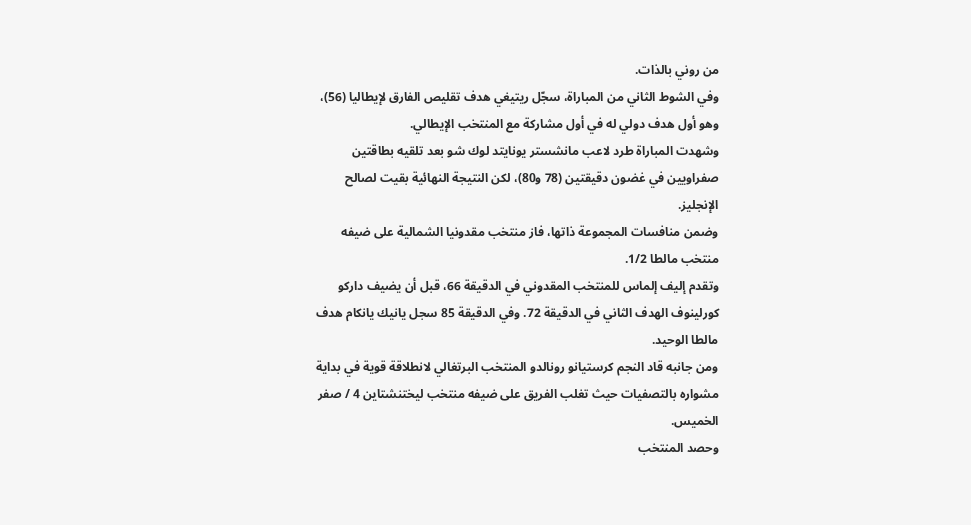من روني بالذات.
وفي الشوط الثاني من المباراة، سجّل ريتيغي هدف تقليص الفارق لإيطاليا (56)، وهو أول هدف دولي له في أول مشاركة مع المنتخب الإيطالي.
وشهدت المباراة طرد لاعب مانشستر يونايتد لوك شو بعد تلقيه بطاقتين صفراويين في غضون دقيقتين (78 و80)، لكن النتيجة النهائية بقيت لصالح الإنجليز.
وضمن منافسات المجموعة ذاتها، فاز منتخب مقدونيا الشمالية على ضيفه منتخب مالطا 1/2.
وتقدم إليف إلماس للمنتخب المقدوني في الدقيقة 66، قبل أن يضيف داركو كورلينوف الهدف الثاني في الدقيقة 72. وفي الدقيقة 85 سجل يانيك يانكام هدف مالطا الوحيد.
ومن جانبه قاد النجم كرستيانو رونالدو المنتخب البرتغالي لانطلاقة قوية في بداية مشواره بالتصفيات حيث تغلب الفريق على ضيفه منتخب ليختنشتاين 4 / صفر الخميس.
وحصد المنتخب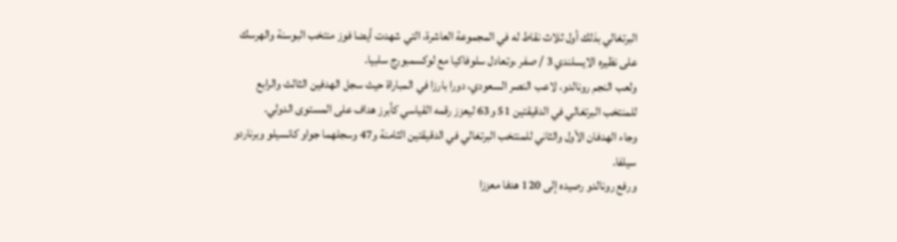البرتغالي بذلك أول ثلاث نقاط له في المجموعة العاشرة، التي شهدت أيضا فوز منتخب البوسنة والهرسك على نظيره الايسلندي 3 / صفر ،وتعادل سلوفاكيا مع لوكسمبورج سلبيا.
ولعب النجم رونالدو، لاعب النصر السعودي، دورا بارزا في المباراة حيث سجل الهدفين الثالث والرابع للمنتخب البرتغالي في الدقيقتين 51 و63 ليعزز رقمه القياسي كأبرز هداف على المستوى الدولي.
وجاء الهدفان الأول والثاني للمنتخب البرتغالي في الدقيقتين الثامنة و47 وسجلهما جواو كانسيلو وبرناردو سيلفا.
ورفع رونالدو رصيده إلى 120 هدفا معززا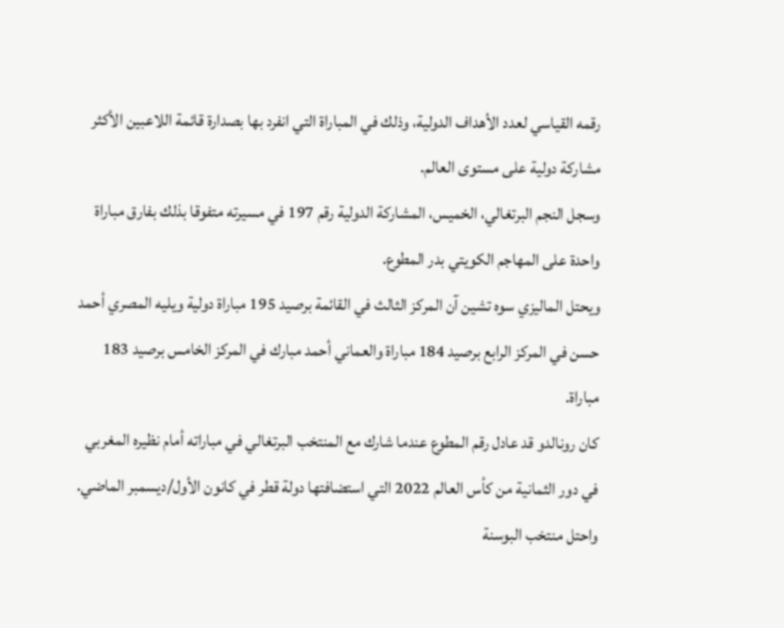رقمه القياسي لعدد الأهداف الدولية، وذلك في المباراة التي انفرد بها بصدارة قائمة اللاعبين الأكثر مشاركة دولية على مستوى العالم.
وسجل النجم البرتغالي، الخميس، المشاركة الدولية رقم 197 في مسيرته متفوقا بذلك بفارق مباراة واحدة على المهاجم الكويتي بدر المطوع.
ويحتل الماليزي سوه تشين آن المركز الثالث في القائمة برصيد 195 مباراة دولية ويليه المصري أحمد حسن في المركز الرابع برصيد 184 مباراة والعماني أحمد مبارك في المركز الخامس برصيد 183 مباراة.
كان رونالدو قد عادل رقم المطوع عندما شارك مع المنتخب البرتغالي في مباراته أمام نظيره المغربي في دور الثمانية من كأس العالم 2022 التي استضافتها دولة قطر في كانون الأول/ديسمبر الماضي.
واحتل منتخب البوسنة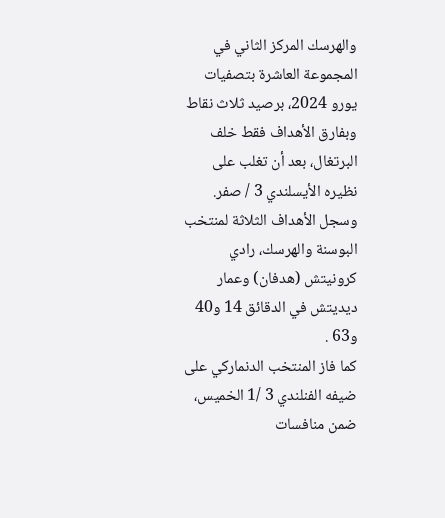والهرسك المركز الثاني في المجموعة العاشرة بتصفيات يورو 2024، برصيد ثلاث نقاط وبفارق الأهداف فقط خلف البرتغال، بعد أن تغلب على نظيره الأيسلندي 3 / صفر.
وسجل الأهداف الثلاثة لمنتخب البوسنة والهرسك، رادي كرونيتش (هدفان) وعمار ديديتش في الدقائق 14 و40 و63 .
كما فاز المنتخب الدنماركي على ضيفه الفنلندي 3 /1 الخميس، ضمن منافسات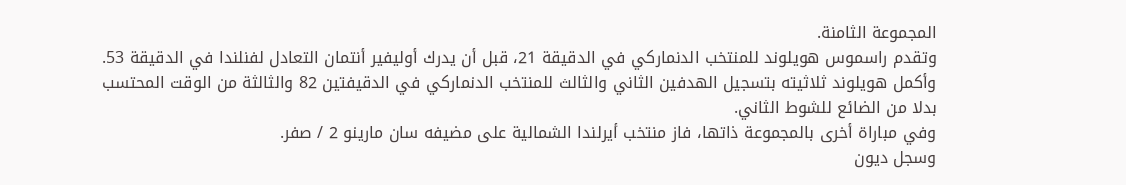المجموعة الثامنة.
وتقدم راسموس هويلوند للمنتخب الدنماركي في الدقيقة 21، قبل أن يدرك أوليفير أنتمان التعادل لفنلندا في الدقيقة 53.
وأكمل هويلوند ثلاثيته بتسجيل الهدفين الثاني والثالث للمنتخب الدنماركي في الدقيفتين 82 والثالثة من الوقت المحتسب بدلا من الضائع للشوط الثاني.
وفي مباراة أخرى بالمجموعة ذاتها، فاز منتخب أيرلندا الشمالية على مضيفه سان مارينو 2 / صفر.
وسجل ديون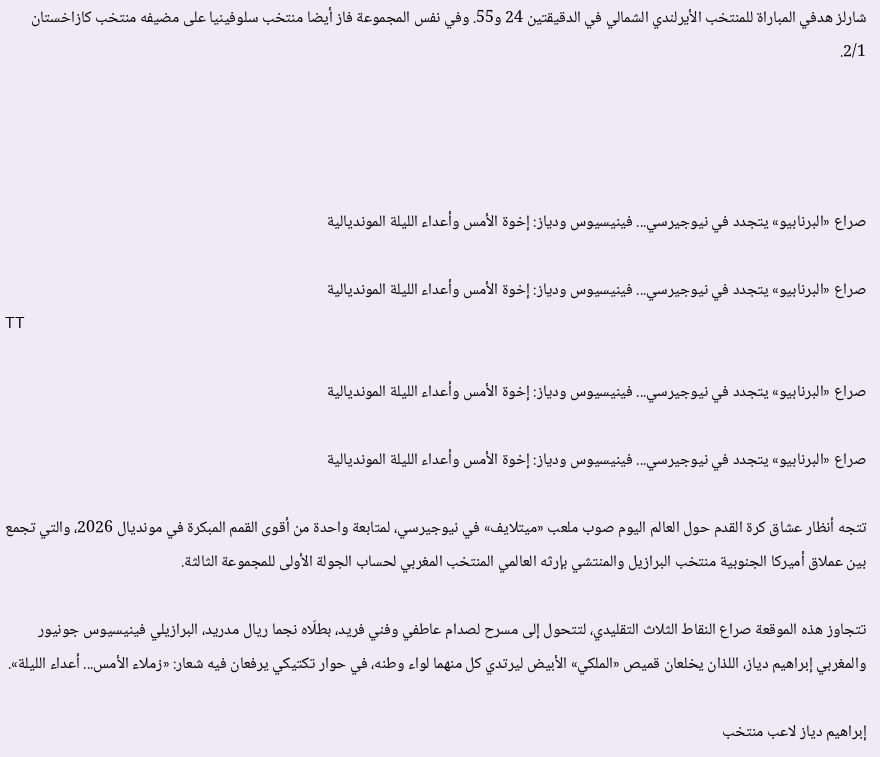شارلز هدفي المباراة للمنتخب الأيرلندي الشمالي في الدقيقتين 24 و55. وفي نفس المجموعة فاز أيضا منتخب سلوفينيا على مضيفه منتخب كازاخستان 2/1.




صراع «البرنابيو» يتجدد في نيوجيرسي... فينيسيوس ودياز: إخوة الأمس وأعداء الليلة المونديالية

صراع «البرنابيو» يتجدد في نيوجيرسي... فينيسيوس ودياز: إخوة الأمس وأعداء الليلة المونديالية
TT

صراع «البرنابيو» يتجدد في نيوجيرسي... فينيسيوس ودياز: إخوة الأمس وأعداء الليلة المونديالية

صراع «البرنابيو» يتجدد في نيوجيرسي... فينيسيوس ودياز: إخوة الأمس وأعداء الليلة المونديالية

تتجه أنظار عشاق كرة القدم حول العالم اليوم صوب ملعب «ميتلايف» في نيوجيرسي، لمتابعة واحدة من أقوى القمم المبكرة في مونديال 2026، والتي تجمع بين عملاق أميركا الجنوبية منتخب البرازيل والمنتشي بإرثه العالمي المنتخب المغربي لحساب الجولة الأولى للمجموعة الثالثة.

تتجاوز هذه الموقعة صراع النقاط الثلاث التقليدي، لتتحول إلى مسرح لصدام عاطفي وفني فريد، بطلَاه نجما ريال مدريد، البرازيلي فينيسيوس جونيور والمغربي إبراهيم دياز، اللذان يخلعان قميص «الملكي» الأبيض ليرتدي كل منهما لواء وطنه، في حوار تكتيكي يرفعان فيه شعار: «زملاء الأمس... أعداء الليلة».

إبراهيم دياز لاعب منتخب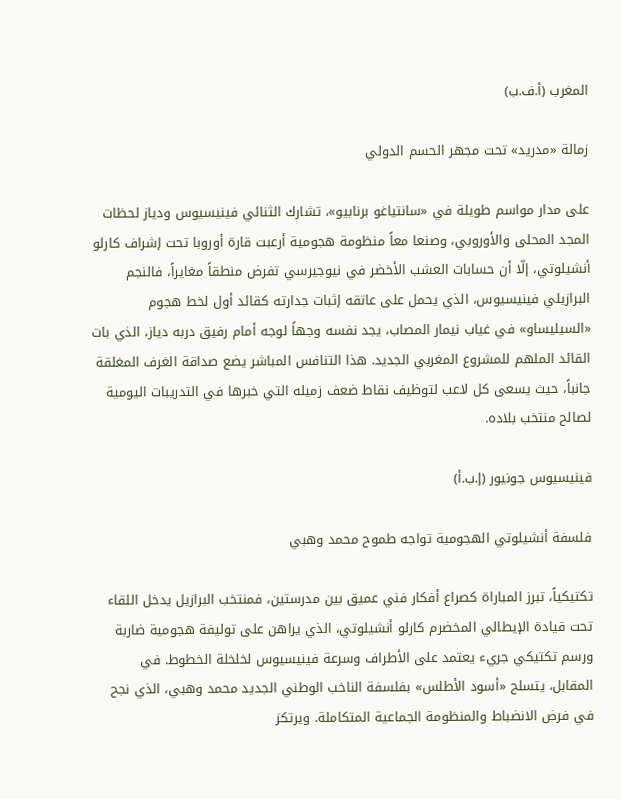المغرب (أ.ف.ب)

زمالة «مدريد» تحت مجهر الحسم الدولي

على مدار مواسم طويلة في «سانتياغو برنابيو»، تشارك الثنائي فينيسيوس ودياز لحظات المجد المحلى والأوروبي، وصنعا معاً منظومة هجومية أرعبت قارة أوروبا تحت إشراف كارلو أنشيلوتي، إلّا أن حسابات العشب الأخضر في نيوجيرسي تفرض منطقاً مغايراً، فالنجم البرازيلي فينيسيوس، الذي يحمل على عاتقه إثبات جدارته كقائد أول لخط هجوم «السيليساو» في غياب نيمار المصاب، يجد نفسه وجهاً لوجه أمام رفيق دربه دياز، الذي بات القائد الملهم للمشروع المغربي الجديد. هذا التنافس المباشر يضع صداقة الغرف المغلقة جانباً، حيث يسعى كل لاعب لتوظيف نقاط ضعف زميله التي خبرها في التدريبات اليومية لصالح منتخب بلاده.

فينيسيوس جونيور (إ.ب.أ)

فلسفة أنشيلوتي الهجومية تواجه طموح محمد وهبي

تكتيكياً، تبرز المباراة كصراع أفكار فني عميق بين مدرستين، فمنتخب البرازيل يدخل اللقاء تحت قيادة الإيطالي المخضرم كارلو أنشيلوتي، الذي يراهن على توليفة هجومية ضاربة ورسم تكتيكي جريء يعتمد على الأطراف وسرعة فينيسيوس لخلخلة الخطوط. في المقابل، يتسلح «أسود الأطلس» بفلسفة الناخب الوطني الجديد محمد وهبي، الذي نجح في فرض الانضباط والمنظومة الجماعية المتكاملة. ويرتكز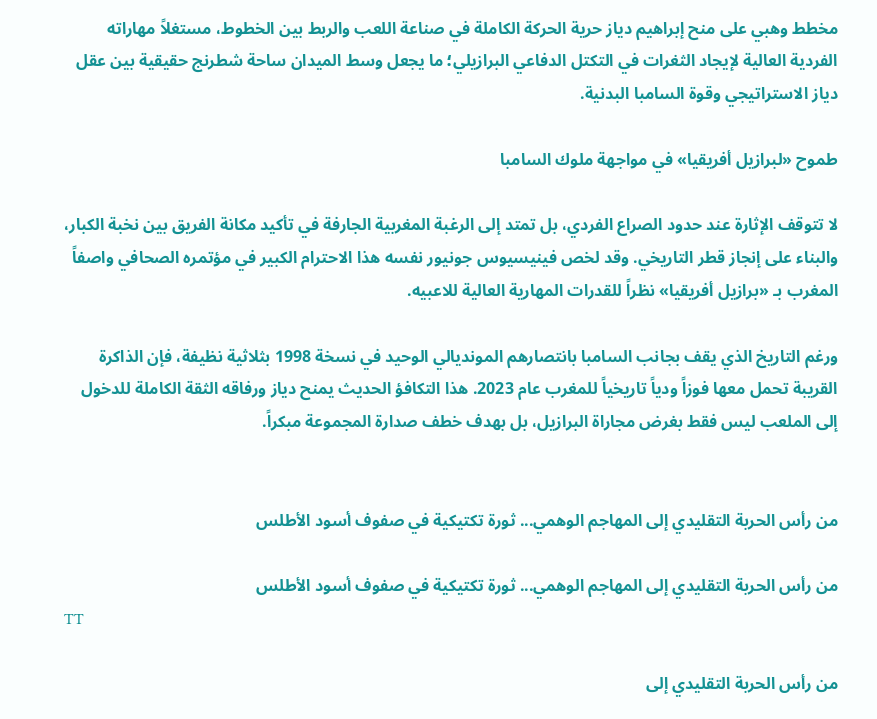مخطط وهبي على منح إبراهيم دياز حرية الحركة الكاملة في صناعة اللعب والربط بين الخطوط، مستغلاً مهاراته الفردية العالية لإيجاد الثغرات في التكتل الدفاعي البرازيلي؛ ما يجعل وسط الميدان ساحة شطرنج حقيقية بين عقل دياز الاستراتيجي وقوة السامبا البدنية.

طموح «لبرازيل أفريقيا» في مواجهة ملوك السامبا

لا تتوقف الإثارة عند حدود الصراع الفردي، بل تمتد إلى الرغبة المغربية الجارفة في تأكيد مكانة الفريق بين نخبة الكبار، والبناء على إنجاز قطر التاريخي. وقد لخص فينيسيوس جونيور نفسه هذا الاحترام الكبير في مؤتمره الصحافي واصفاً المغرب بـ «برازيل أفريقيا» نظراً للقدرات المهارية العالية للاعبيه.

ورغم التاريخ الذي يقف بجانب السامبا بانتصارهم المونديالي الوحيد في نسخة 1998 بثلاثية نظيفة، فإن الذاكرة القريبة تحمل معها فوزاً ودياً تاريخياً للمغرب عام 2023. هذا التكافؤ الحديث يمنح دياز ورفاقه الثقة الكاملة للدخول إلى الملعب ليس فقط بغرض مجاراة البرازيل، بل بهدف خطف صدارة المجموعة مبكراً.


من رأس الحربة التقليدي إلى المهاجم الوهمي... ثورة تكتيكية في صفوف أسود الأطلس

من رأس الحربة التقليدي إلى المهاجم الوهمي... ثورة تكتيكية في صفوف أسود الأطلس
TT

من رأس الحربة التقليدي إلى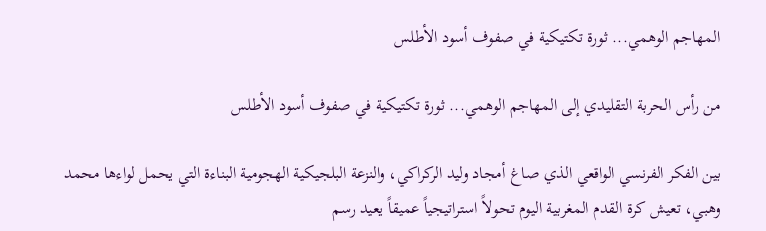المهاجم الوهمي... ثورة تكتيكية في صفوف أسود الأطلس

من رأس الحربة التقليدي إلى المهاجم الوهمي... ثورة تكتيكية في صفوف أسود الأطلس

بين الفكر الفرنسي الواقعي الذي صاغ أمجاد وليد الركراكي، والنزعة البلجيكية الهجومية البناءة التي يحمل لواءها محمد وهبي، تعيش كرة القدم المغربية اليوم تحولاً استراتيجياً عميقاً يعيد رسم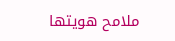ملامح هويتها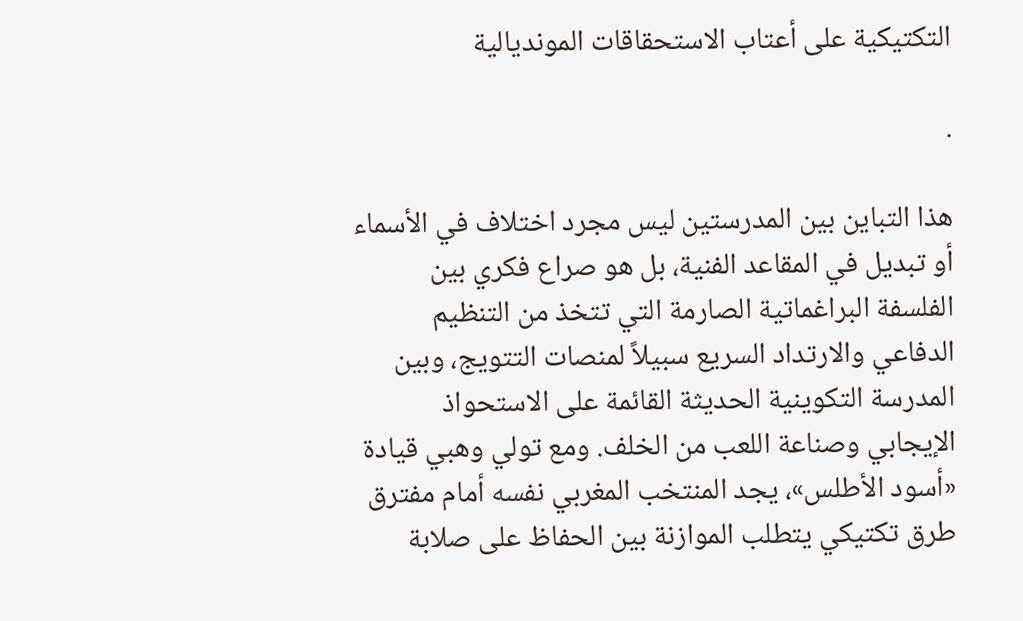التكتيكية على أعتاب الاستحقاقات المونديالية

.

هذا التباين بين المدرستين ليس مجرد اختلاف في الأسماء أو تبديل في المقاعد الفنية، بل هو صراع فكري بين الفلسفة البراغماتية الصارمة التي تتخذ من التنظيم الدفاعي والارتداد السريع سبيلاً لمنصات التتويج، وبين المدرسة التكوينية الحديثة القائمة على الاستحواذ الإيجابي وصناعة اللعب من الخلف. ومع تولي وهبي قيادة «أسود الأطلس»، يجد المنتخب المغربي نفسه أمام مفترق طرق تكتيكي يتطلب الموازنة بين الحفاظ على صلابة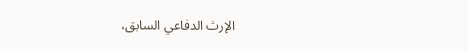الإرث الدفاعي السابق،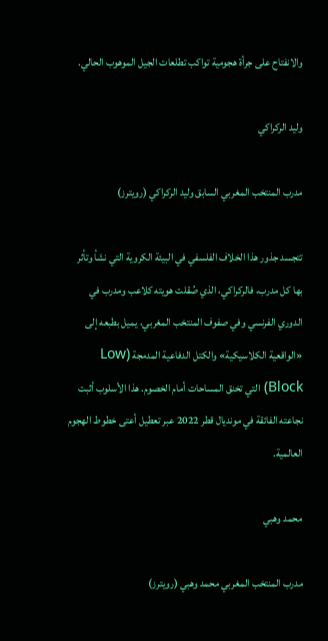والانفتاح على جرأة هجومية تواكب تطلعات الجيل الموهوب الحالي.

وليد الركراكي

مدرب المنتخب المغربي السابق وليد الركراكي (رويترز)

تتجسد جذور هذا الخلاف الفلسفي في البيئة الكروية التي نشأ وتأثر بها كل مدرب، فالركراكي، الذي صُقلت هويته كلاعب ومدرب في الدوري الفرنسي وفي صفوف المنتخب المغربي، يميل بطبعه إلى «الواقعية الكلاسيكية» والكتل الدفاعية المدمجة (Low Block) التي تخنق المساحات أمام الخصوم. هذا الأسلوب أثبت نجاعته الفائقة في مونديال قطر 2022 عبر تعطيل أعتى خطوط الهجوم العالمية.

محمد وهبي

مدرب المنتخب المغربي محمد وهبي (رويترز)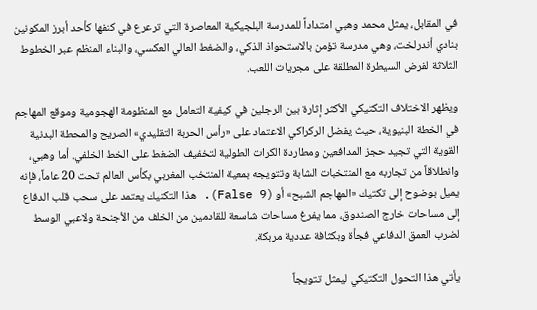في المقابل، يمثل محمد وهبي امتداداً للمدرسة البلجيكية المعاصرة التي ترعرع في كنفها كأحد أبرز المكونين بنادي أندرلخت، وهي مدرسة تؤمن بالاستحواذ الذكي، والضغط العالي العكسي، والبناء المنظم عبر الخطوط الثلاثة لفرض السيطرة المطلقة على مجريات اللعب.

ويظهر الاختلاف التكتيكي الأكثر إثارة بين الرجلين في كيفية التعامل مع المنظومة الهجومية وموقع المهاجم في الخطة البنيوية، حيث يفضل الركراكي الاعتماد على «رأس الحربة التقليدي» الصريح والمحطة البدنية القوية التي تجيد حجز المدافعين ومطاردة الكرات الطولية لتخفيف الضغط على الخط الخلفي. أما وهبي، وانطلاقاً من تجاربه مع المنتخبات الشابة وتتويجه بمعية المنتخب المغربي بكأس العالم تحت 20 عاماً، فإنه يميل بوضوح إلى تكتيك «المهاجم الشبح» أو (False 9). هذا التكنيك يعتمد على سحب قلب الدفاع إلى مساحات خارج الصندوق، مما يفرغ مساحات شاسعة للقادمين من الخلف من الأجنحة ولاعبي الوسط لضرب العمق الدفاعي فجأة وبكثافة عددية مربكة.

يأتي هذا التحول التكتيكي ليمثل تتويجاً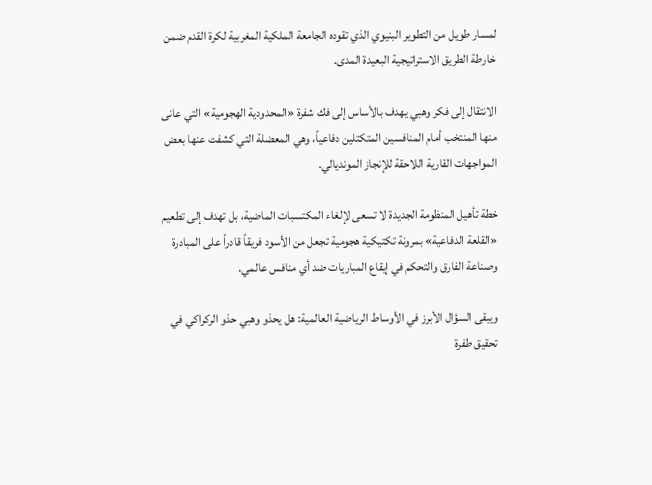لمسار طويل من التطوير البنيوي الذي تقوده الجامعة الملكية المغربية لكرة القدم ضمن خارطة الطريق الاستراتيجية البعيدة المدى.

الانتقال إلى فكر وهبي يهدف بالأساس إلى فك شفرة «المحدودية الهجومية» التي عانى منها المنتخب أمام المنافسين المتكتلين دفاعياً، وهي المعضلة التي كشفت عنها بعض المواجهات القارية اللاحقة للإنجاز المونديالي.

خطة تأهيل المنظومة الجديدة لا تسعى لإلغاء المكتسبات الماضية، بل تهدف إلى تطعيم «القلعة الدفاعية» بمرونة تكتيكية هجومية تجعل من الأسود فريقاً قادراً على المبادرة وصناعة الفارق والتحكم في إيقاع المباريات ضد أي منافس عالمي.

ويبقى السؤال الأبرز في الأوساط الرياضية العالمية: هل يحذو وهبي حذو الركراكي في تحقيق طفرة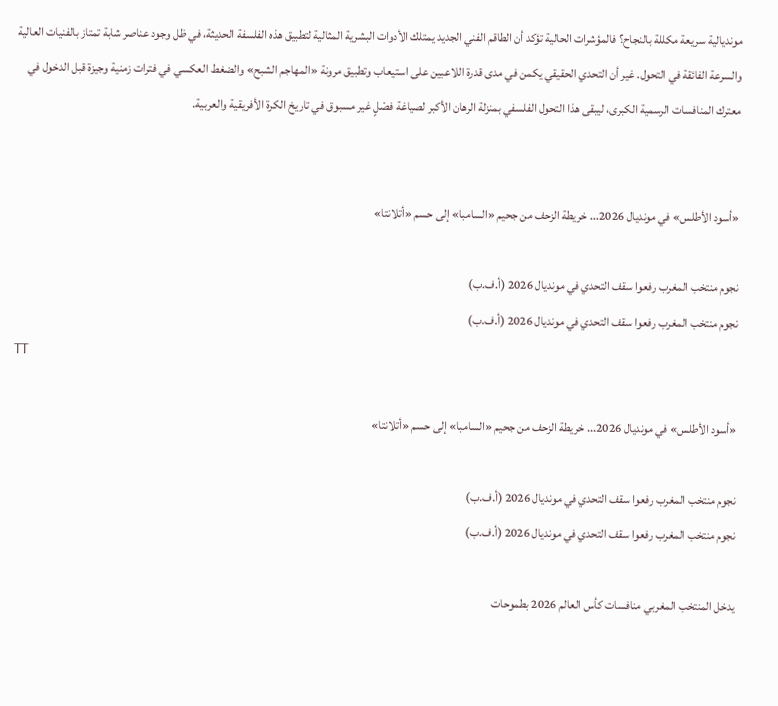مونديالية سريعة مكللة بالنجاح؟ فالمؤشرات الحالية تؤكد أن الطاقم الفني الجديد يمتلك الأدوات البشرية المثالية لتطبيق هذه الفلسفة الحديثة، في ظل وجود عناصر شابة تمتاز بالفنيات العالية والسرعة الفائقة في التحول. غير أن التحدي الحقيقي يكمن في مدى قدرة اللاعبين على استيعاب وتطبيق مرونة «المهاجم الشبح» والضغط العكسي في فترات زمنية وجيزة قبل الدخول في معترك المنافسات الرسمية الكبرى، ليبقى هذا التحول الفلسفي بمنزلة الرهان الأكبر لصياغة فصْلٍ غير مسبوق في تاريخ الكرة الأفريقية والعربية.


«أسود الأطلس» في مونديال 2026... خريطة الزحف من جحيم «السامبا» إلى حسم «أتلانتا»

نجوم منتخب المغرب رفعوا سقف التحدي في مونديال 2026 (أ.ف.ب)
نجوم منتخب المغرب رفعوا سقف التحدي في مونديال 2026 (أ.ف.ب)
TT

«أسود الأطلس» في مونديال 2026... خريطة الزحف من جحيم «السامبا» إلى حسم «أتلانتا»

نجوم منتخب المغرب رفعوا سقف التحدي في مونديال 2026 (أ.ف.ب)
نجوم منتخب المغرب رفعوا سقف التحدي في مونديال 2026 (أ.ف.ب)

يدخل المنتخب المغربي منافسات كأس العالم 2026 بطموحات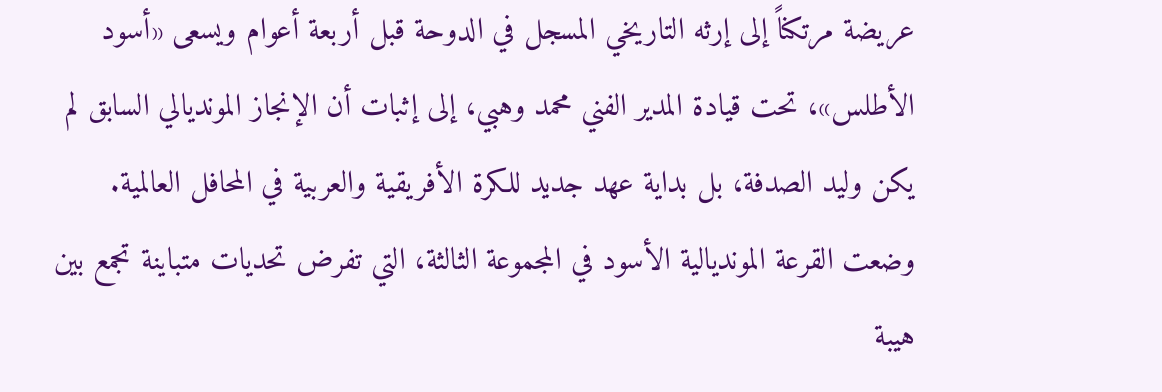عريضة مرتكناً إلى إرثه التاريخي المسجل في الدوحة قبل أربعة أعوام ويسعى «أسود الأطلس»، تحت قيادة المدير الفني محمد وهبي، إلى إثبات أن الإنجاز المونديالي السابق لم يكن وليد الصدفة، بل بداية عهد جديد للكرة الأفريقية والعربية في المحافل العالمية.
وضعت القرعة المونديالية الأسود في المجموعة الثالثة، التي تفرض تحديات متباينة تجمع بين هيبة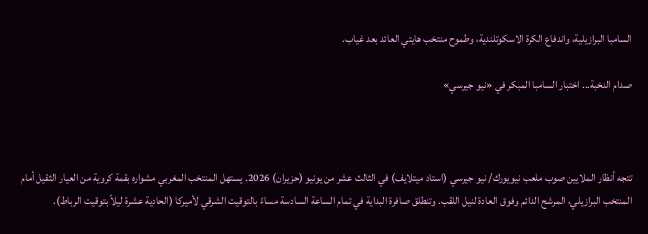السامبا البرازيلية، واندفاع الكرة الاسكوتلندية، وطموح منتخب هايتي العائد بعد غياب.

صدام النخبة... اختبار السامبا المبكر في «نيو جيرسي»



تتجه أنظار الملايين صوب ملعب نيويورك/ نيو جيرسي (استاد ميتلايف) في الثالث عشر من يونيو (حزيران) 2026. يستهل المنتخب المغربي مشواره بقمة كروية من العيار الثقيل أمام المنتخب البرازيلي، المرشح الدائم وفوق العادة لنيل اللقب. وتنطلق صافرة البداية في تمام الساعة السادسة مساءً بالتوقيت الشرقي لأميركا (الحادية عشرة ليلاً بتوقيت الرباط).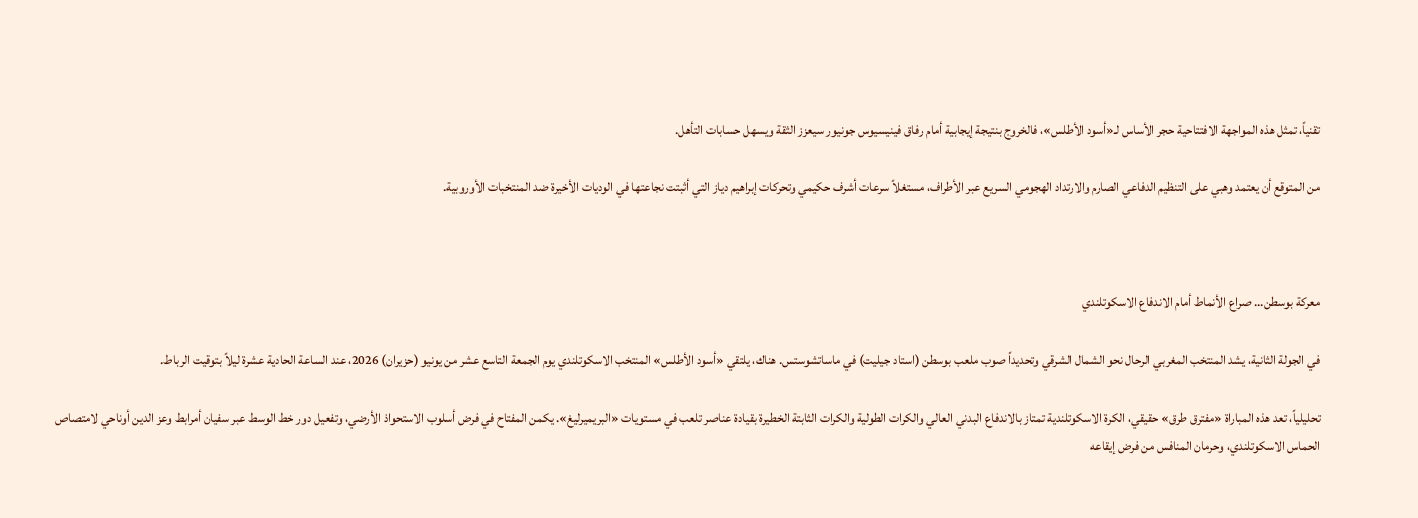تقنياً، تمثل هذه المواجهة الافتتاحية حجر الأساس لـ«أسود الأطلس»، فالخروج بنتيجة إيجابية أمام رفاق فينيسيوس جونيور سيعزز الثقة ويسهل حسابات التأهل.

من المتوقع أن يعتمد وهبي على التنظيم الدفاعي الصارم والارتداد الهجومي السريع عبر الأطراف، مستغلاً سرعات أشرف حكيمي وتحركات إبراهيم دياز التي أثبتت نجاعتها في الوديات الأخيرة ضد المنتخبات الأوروبية.



معركة بوسطن... صراع الأنماط أمام الاندفاع الاسكوتلندي

في الجولة الثانية، يشد المنتخب المغربي الرحال نحو الشمال الشرقي وتحديداً صوب ملعب بوسطن (استاد جيليت) في ماساتشوستس. هناك، يلتقي «أسود الأطلس» المنتخب الاسكوتلندي يوم الجمعة التاسع عشر من يونيو (حزيران) 2026، عند الساعة الحادية عشرة ليلاً بتوقيت الرباط.

تحليلياً، تعد هذه المباراة «مفترق طرق» حقيقي، الكرة الاسكوتلندية تمتاز بالاندفاع البدني العالي والكرات الطولية والكرات الثابتة الخطيرة بقيادة عناصر تلعب في مستويات «البريميرليغ». يكمن المفتاح في فرض أسلوب الاستحواذ الأرضي، وتفعيل دور خط الوسط عبر سفيان أمرابط وعز الدين أوناحي لامتصاص الحماس الاسكوتلندي، وحرمان المنافس من فرض إيقاعه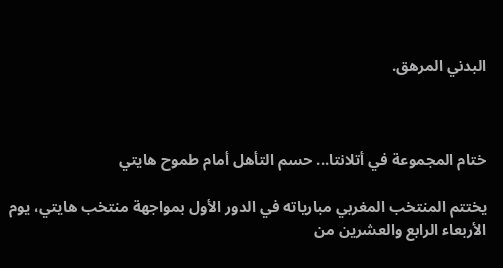البدني المرهق.



ختام المجموعة في أتلانتا... حسم التأهل أمام طموح هايتي

يختتم المنتخب المغربي مبارياته في الدور الأول بمواجهة منتخب هايتي، يوم الأربعاء الرابع والعشرين من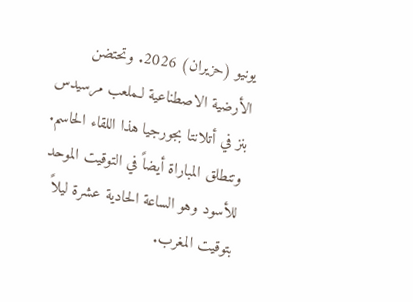يونيو (حزيران) 2026. وتحتضن الأرضية الاصطناعية لـملعب مرسيدس بنز في أتلانتا بجورجيا هذا اللقاء الحاسم. وتنطلق المباراة أيضاً في التوقيت الموحد للأسود وهو الساعة الحادية عشرة ليلاً بتوقيت المغرب.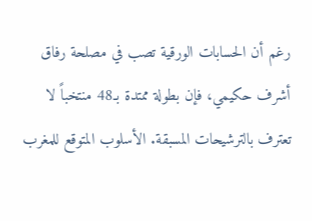رغم أن الحسابات الورقية تصب في مصلحة رفاق أشرف حكيمي، فإن بطولة ممتدة بـ48 منتخباً لا تعترف بالترشيحات المسبقة. الأسلوب المتوقع للمغرب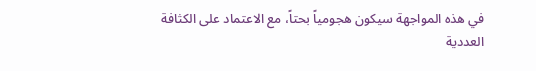في هذه المواجهة سيكون هجومياً بحتاً، مع الاعتماد على الكثافة العددية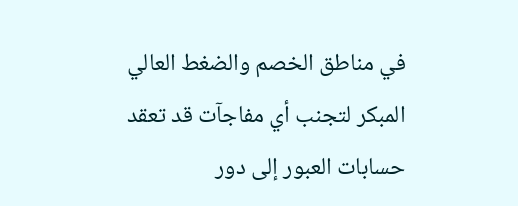في مناطق الخصم والضغط العالي المبكر لتجنب أي مفاجآت قد تعقد حسابات العبور إلى دور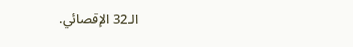الـ32 الإقصائي.